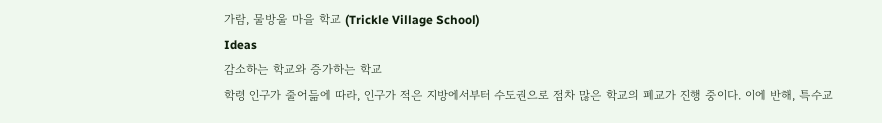가람, 물방울 마을 학교 (Trickle Village School)
Ideas
감소하는 학교와 증가하는 학교
학령 인구가 줄어듦에 따라, 인구가 적은 지방에서부터 수도권으로 점차 많은 학교의 폐교가 진행 중이다. 이에 반해, 특수교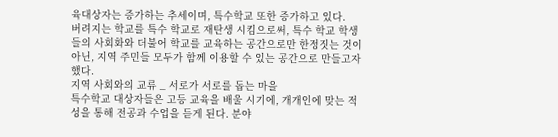육대상자는 증가하는 추세이며, 특수학교 또한 증가하고 있다.
버려지는 학교를 특수 학교로 재탄생 시킴으로써, 특수 학교 학생들의 사회화와 더불어 학교를 교육하는 공간으로만 한정짓는 것이 아닌, 지역 주민들 모두가 함께 이용할 수 있는 공간으로 만들고자 했다.
지역 사회와의 교류 _ 서로가 서로를 돕는 마을
특수학교 대상자들은 고등 교육을 배울 시기에, 개개인에 맞는 적성을 통해 전공과 수업을 듣게 된다. 분야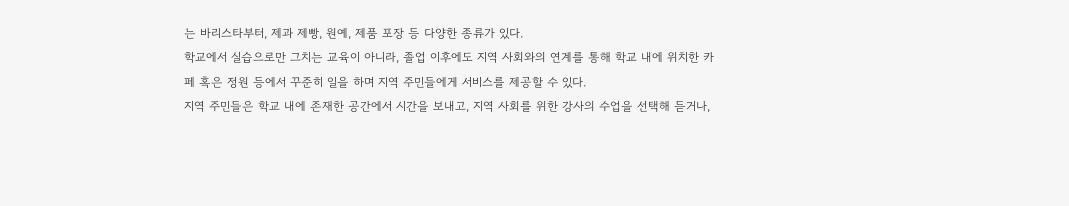는 바리스타부터, 제과 제빵, 원예, 제품 포장 등 다양한 종류가 있다.
학교에서 실습으로만 그치는 교육이 아니라, 졸업 이후에도 지역 사회와의 연계를 통해 학교 내에 위치한 카페 혹은 정원 등에서 꾸준히 일을 하며 지역 주민들에게 서비스를 제공할 수 있다.
지역 주민들은 학교 내에 존재한 공간에서 시간을 보내고, 지역 사회를 위한 강사의 수업을 선택해 듣거나,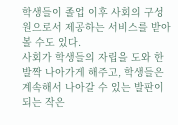학생들이 졸업 이후 사회의 구성원으로서 제공하는 서비스를 받아볼 수도 있다.
사회가 학생들의 자립을 도와 한 발짝 나아가게 해주고, 학생들은 계속해서 나아갈 수 있는 발판이 되는 작은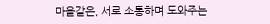마을같은, 서로 소통하며 도와주는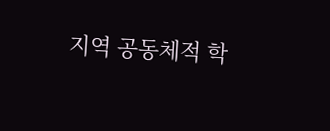지역 공동체적 학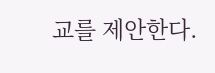교를 제안한다.